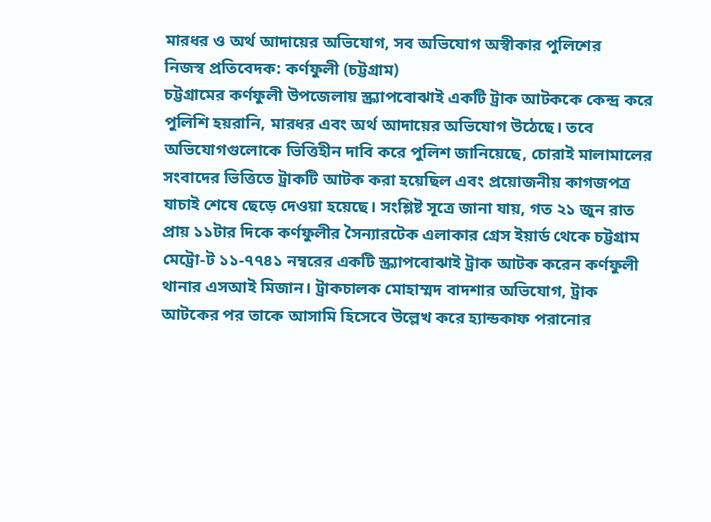মারধর ও অর্থ আদায়ের অভিযোগ, সব অভিযোগ অস্বীকার পুলিশের
নিজস্ব প্রতিবেদক: কর্ণফুলী (চট্টগ্রাম)
চট্টগ্রামের কর্ণফুলী উপজেলায় স্ক্র্যাপবোঝাই একটি ট্রাক আটককে কেন্দ্র করে পুলিশি হয়রানি, মারধর এবং অর্থ আদায়ের অভিযোগ উঠেছে। তবে অভিযোগগুলোকে ভিত্তিহীন দাবি করে পুলিশ জানিয়েছে, চোরাই মালামালের সংবাদের ভিত্তিতে ট্রাকটি আটক করা হয়েছিল এবং প্রয়োজনীয় কাগজপত্র যাচাই শেষে ছেড়ে দেওয়া হয়েছে। সংশ্লিষ্ট সূত্রে জানা যায়, গত ২১ জুন রাত প্রায় ১১টার দিকে কর্ণফুলীর সৈন্যারটেক এলাকার গ্রেস ইয়ার্ড থেকে চট্টগ্রাম মেট্রো-ট ১১-৭৭৪১ নম্বরের একটি স্ক্র্যাপবোঝাই ট্রাক আটক করেন কর্ণফুলী থানার এসআই মিজান। ট্রাকচালক মোহাম্মদ বাদশার অভিযোগ, ট্রাক আটকের পর তাকে আসামি হিসেবে উল্লেখ করে হ্যান্ডকাফ পরানোর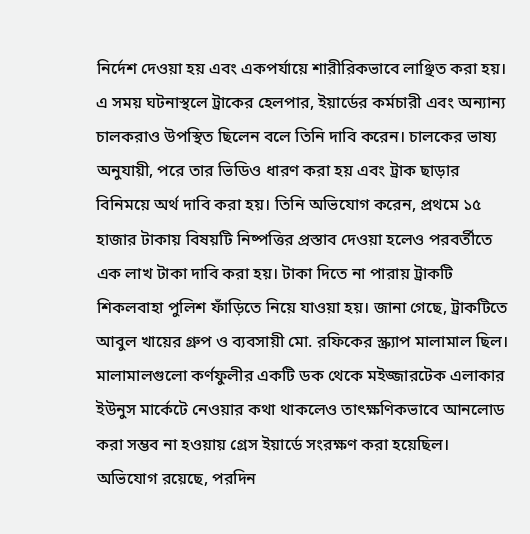নির্দেশ দেওয়া হয় এবং একপর্যায়ে শারীরিকভাবে লাঞ্ছিত করা হয়। এ সময় ঘটনাস্থলে ট্রাকের হেলপার, ইয়ার্ডের কর্মচারী এবং অন্যান্য চালকরাও উপস্থিত ছিলেন বলে তিনি দাবি করেন। চালকের ভাষ্য অনুযায়ী, পরে তার ভিডিও ধারণ করা হয় এবং ট্রাক ছাড়ার বিনিময়ে অর্থ দাবি করা হয়। তিনি অভিযোগ করেন, প্রথমে ১৫ হাজার টাকায় বিষয়টি নিষ্পত্তির প্রস্তাব দেওয়া হলেও পরবর্তীতে এক লাখ টাকা দাবি করা হয়। টাকা দিতে না পারায় ট্রাকটি শিকলবাহা পুলিশ ফাঁড়িতে নিয়ে যাওয়া হয়। জানা গেছে, ট্রাকটিতে আবুল খায়ের গ্রুপ ও ব্যবসায়ী মো. রফিকের স্ক্র্যাপ মালামাল ছিল। মালামালগুলো কর্ণফুলীর একটি ডক থেকে মইজ্জারটেক এলাকার ইউনুস মার্কেটে নেওয়ার কথা থাকলেও তাৎক্ষণিকভাবে আনলোড করা সম্ভব না হওয়ায় গ্রেস ইয়ার্ডে সংরক্ষণ করা হয়েছিল। অভিযোগ রয়েছে, পরদিন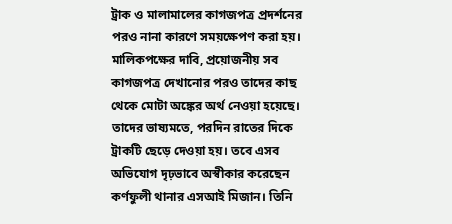ট্রাক ও মালামালের কাগজপত্র প্রদর্শনের পরও নানা কারণে সময়ক্ষেপণ করা হয়। মালিকপক্ষের দাবি, প্রয়োজনীয় সব কাগজপত্র দেখানোর পরও তাদের কাছ থেকে মোটা অঙ্কের অর্থ নেওয়া হয়েছে। তাদের ভাষ্যমতে, পরদিন রাতের দিকে ট্রাকটি ছেড়ে দেওয়া হয়। তবে এসব অভিযোগ দৃঢ়ভাবে অস্বীকার করেছেন কর্ণফুলী থানার এসআই মিজান। তিনি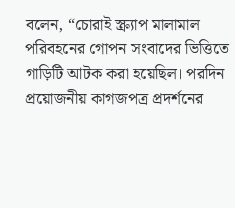বলেন, “চোরাই স্ক্র্যাপ মালামাল পরিবহনের গোপন সংবাদের ভিত্তিতে গাড়িটি আটক করা হয়েছিল। পরদিন প্রয়োজনীয় কাগজপত্র প্রদর্শনের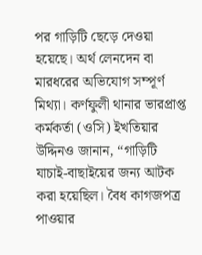পর গাড়িটি ছেড়ে দেওয়া হয়েছে। অর্থ লেনদেন বা মারধরের অভিযোগ সম্পূর্ণ মিথ্যা। কর্ণফুলী থানার ভারপ্রাপ্ত কর্মকর্তা (ওসি) ইখতিয়ার উদ্দিনও জানান, “গাড়িটি যাচাই-বাছাইয়ের জন্য আটক করা হয়েছিল। বৈধ কাগজপত্র পাওয়ার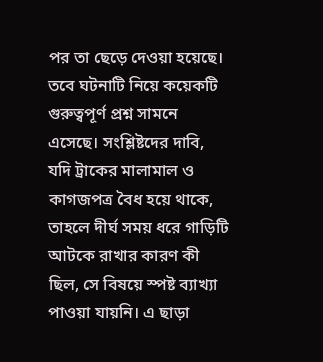পর তা ছেড়ে দেওয়া হয়েছে। তবে ঘটনাটি নিয়ে কয়েকটি গুরুত্বপূর্ণ প্রশ্ন সামনে এসেছে। সংশ্লিষ্টদের দাবি, যদি ট্রাকের মালামাল ও কাগজপত্র বৈধ হয়ে থাকে, তাহলে দীর্ঘ সময় ধরে গাড়িটি আটকে রাখার কারণ কী ছিল, সে বিষয়ে স্পষ্ট ব্যাখ্যা পাওয়া যায়নি। এ ছাড়া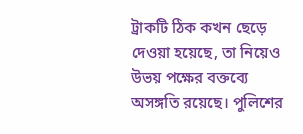ট্রাকটি ঠিক কখন ছেড়ে দেওয়া হয়েছে, তা নিয়েও উভয় পক্ষের বক্তব্যে অসঙ্গতি রয়েছে। পুলিশের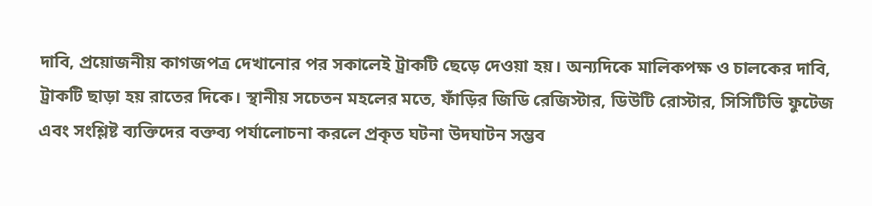দাবি, প্রয়োজনীয় কাগজপত্র দেখানোর পর সকালেই ট্রাকটি ছেড়ে দেওয়া হয়। অন্যদিকে মালিকপক্ষ ও চালকের দাবি, ট্রাকটি ছাড়া হয় রাতের দিকে। স্থানীয় সচেতন মহলের মতে, ফাঁড়ির জিডি রেজিস্টার, ডিউটি রোস্টার, সিসিটিভি ফুটেজ এবং সংশ্লিষ্ট ব্যক্তিদের বক্তব্য পর্যালোচনা করলে প্রকৃত ঘটনা উদঘাটন সম্ভব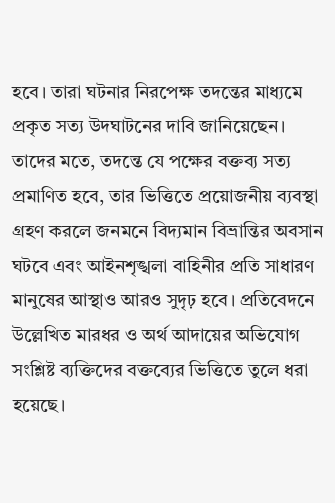হবে। তারা ঘটনার নিরপেক্ষ তদন্তের মাধ্যমে প্রকৃত সত্য উদঘাটনের দাবি জানিয়েছেন। তাদের মতে, তদন্তে যে পক্ষের বক্তব্য সত্য প্রমাণিত হবে, তার ভিত্তিতে প্রয়োজনীয় ব্যবস্থা গ্রহণ করলে জনমনে বিদ্যমান বিভ্রান্তির অবসান ঘটবে এবং আইনশৃঙ্খলা বাহিনীর প্রতি সাধারণ মানুষের আস্থাও আরও সুদৃঢ় হবে। প্রতিবেদনে উল্লেখিত মারধর ও অর্থ আদায়ের অভিযোগ সংশ্লিষ্ট ব্যক্তিদের বক্তব্যের ভিত্তিতে তুলে ধরা হয়েছে।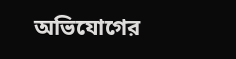অভিযোগের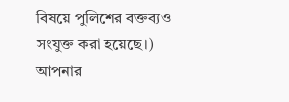বিষয়ে পুলিশের বক্তব্যও সংযুক্ত করা হয়েছে।)
আপনার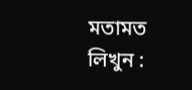মতামত লিখুন :